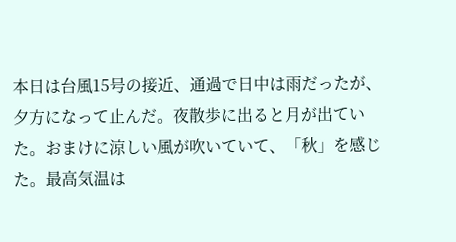本日は台風15号の接近、通過で日中は雨だったが、夕方になって止んだ。夜散歩に出ると月が出ていた。おまけに涼しい風が吹いていて、「秋」を感じた。最高気温は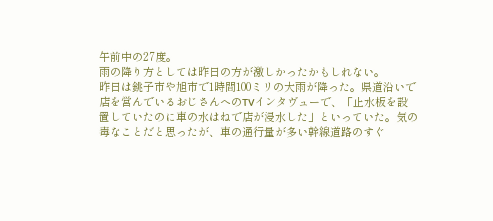午前中の27度。
雨の降り方としては昨日の方が激しかったかもしれない。
昨日は銚子市や旭市で1時間100ミリの大雨が降った。県道沿いで店を営んでいるおじさんへのTVインタヴューで、「止水板を設置していたのに車の水はねで店が浸水した」といっていた。気の毒なことだと思ったが、車の通行量が多い幹線道路のすぐ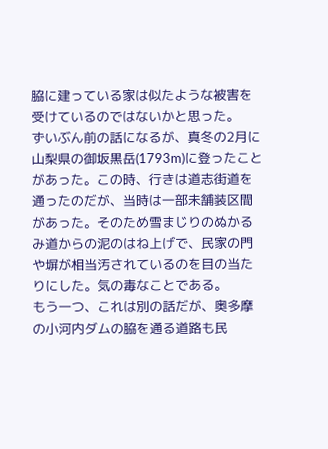脇に建っている家は似たような被害を受けているのではないかと思った。
ずいぶん前の話になるが、真冬の2月に山梨県の御坂黒岳(1793m)に登ったことがあった。この時、行きは道志街道を通ったのだが、当時は一部未舗装区間があった。そのため雪まじりのぬかるみ道からの泥のはね上げで、民家の門や塀が相当汚されているのを目の当たりにした。気の毒なことである。
もう一つ、これは別の話だが、奥多摩の小河内ダムの脇を通る道路も民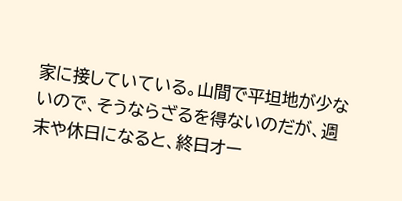家に接していている。山間で平坦地が少ないので、そうならざるを得ないのだが、週末や休日になると、終日オー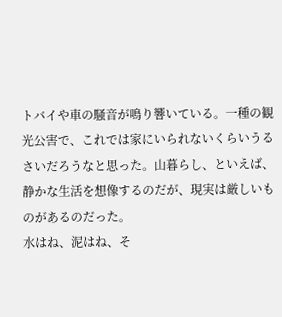トバイや車の騒音が鳴り響いている。一種の観光公害で、これでは家にいられないくらいうるさいだろうなと思った。山暮らし、といえば、静かな生活を想像するのだが、現実は厳しいものがあるのだった。
水はね、泥はね、そ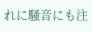れに騒音にも注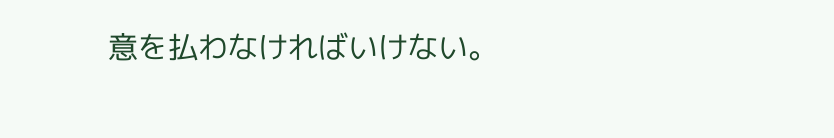意を払わなければいけない。